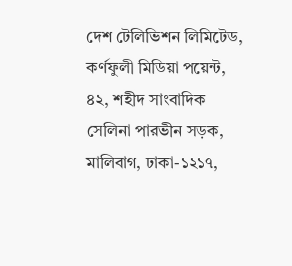দেশ টেলিভিশন লিমিটেড, কর্ণফুলী মিডিয়া পয়েন্ট, ৪২, শহীদ সাংবাদিক সেলিনা পারভীন সড়ক, মালিবাগ, ঢাকা-১২১৭,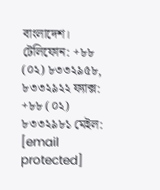বাংলাদেশ।
টেলিফোন: +৮৮ (০২) ৮৩৩২৯৫৮, ৮৩৩২৯২২ ফ্যাক্স: +৮৮ (০২) ৮৩৩২৯৮১ মেইল: [email protected]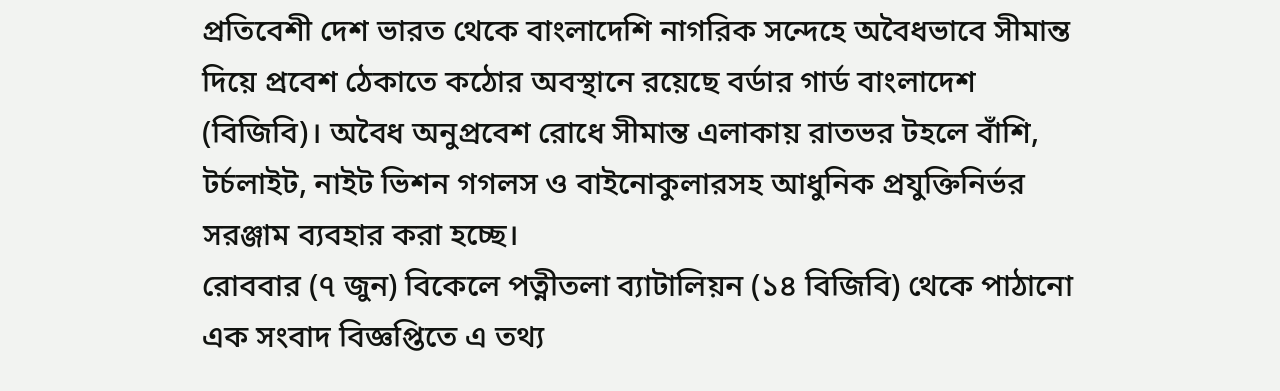প্রতিবেশী দেশ ভারত থেকে বাংলাদেশি নাগরিক সন্দেহে অবৈধভাবে সীমান্ত দিয়ে প্রবেশ ঠেকাতে কঠোর অবস্থানে রয়েছে বর্ডার গার্ড বাংলাদেশ (বিজিবি)। অবৈধ অনুপ্রবেশ রোধে সীমান্ত এলাকায় রাতভর টহলে বাঁশি, টর্চলাইট, নাইট ভিশন গগলস ও বাইনোকুলারসহ আধুনিক প্রযুক্তিনির্ভর সরঞ্জাম ব্যবহার করা হচ্ছে।
রোববার (৭ জুন) বিকেলে পত্নীতলা ব্যাটালিয়ন (১৪ বিজিবি) থেকে পাঠানো এক সংবাদ বিজ্ঞপ্তিতে এ তথ্য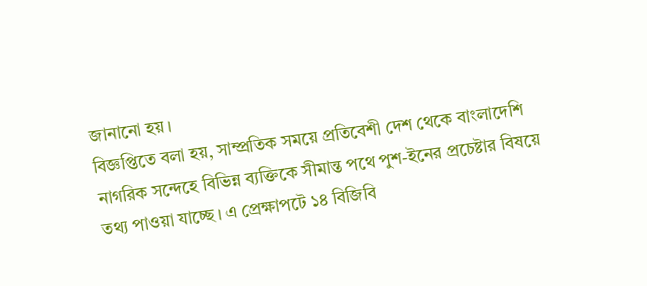জানানো হয়।
বিজ্ঞপ্তিতে বলা হয়, সাম্প্রতিক সময়ে প্রতিবেশী দেশ থেকে বাংলাদেশি নাগরিক সন্দেহে বিভিন্ন ব্যক্তিকে সীমান্ত পথে পুশ-ইনের প্রচেষ্টার বিষয়ে তথ্য পাওয়া যাচ্ছে। এ প্রেক্ষাপটে ১৪ বিজিবি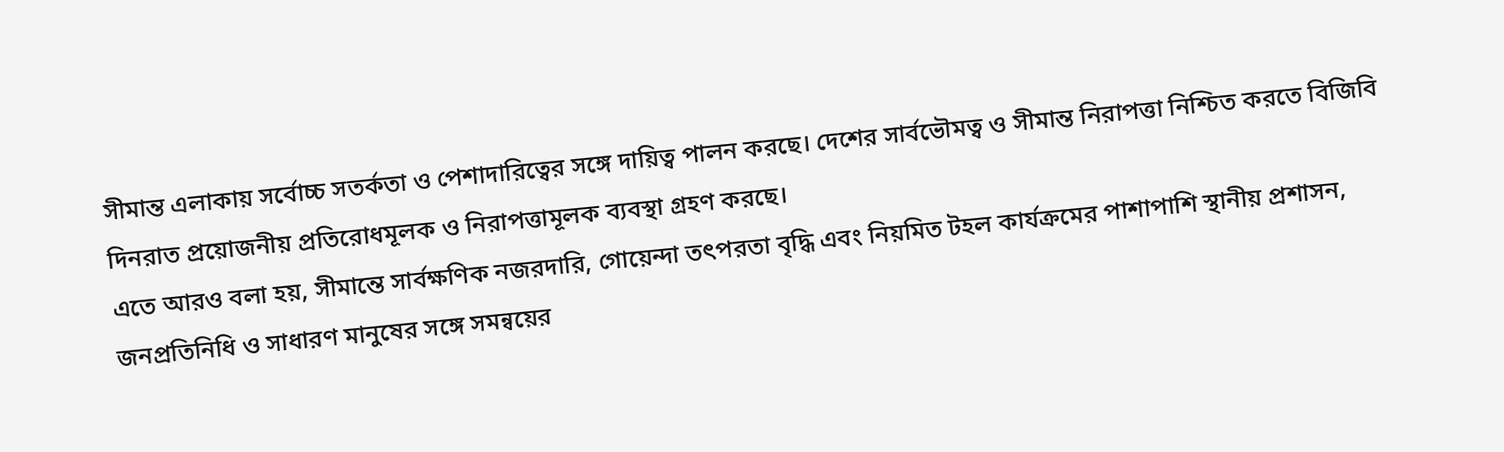সীমান্ত এলাকায় সর্বোচ্চ সতর্কতা ও পেশাদারিত্বের সঙ্গে দায়িত্ব পালন করছে। দেশের সার্বভৌমত্ব ও সীমান্ত নিরাপত্তা নিশ্চিত করতে বিজিবি দিনরাত প্রয়োজনীয় প্রতিরোধমূলক ও নিরাপত্তামূলক ব্যবস্থা গ্রহণ করছে।
এতে আরও বলা হয়, সীমান্তে সার্বক্ষণিক নজরদারি, গোয়েন্দা তৎপরতা বৃদ্ধি এবং নিয়মিত টহল কার্যক্রমের পাশাপাশি স্থানীয় প্রশাসন, জনপ্রতিনিধি ও সাধারণ মানুষের সঙ্গে সমন্বয়ের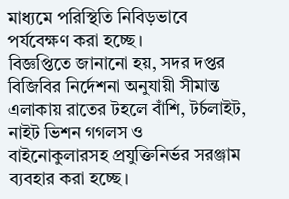মাধ্যমে পরিস্থিতি নিবিড়ভাবে পর্যবেক্ষণ করা হচ্ছে।
বিজ্ঞপ্তিতে জানানো হয়, সদর দপ্তর বিজিবির নির্দেশনা অনুযায়ী সীমান্ত এলাকায় রাতের টহলে বাঁশি, টর্চলাইট, নাইট ভিশন গগলস ও বাইনোকুলারসহ প্রযুক্তিনির্ভর সরঞ্জাম ব্যবহার করা হচ্ছে।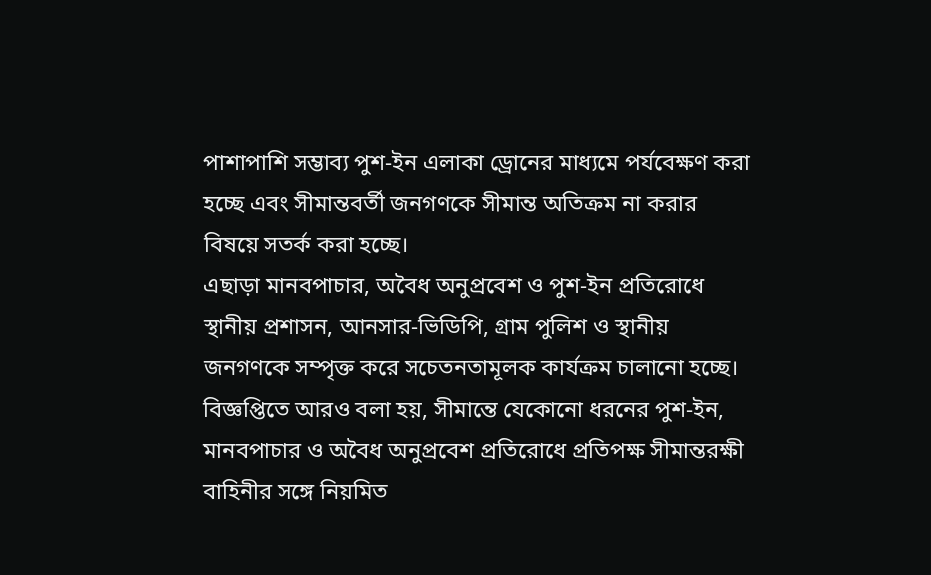পাশাপাশি সম্ভাব্য পুশ-ইন এলাকা ড্রোনের মাধ্যমে পর্যবেক্ষণ করা হচ্ছে এবং সীমান্তবর্তী জনগণকে সীমান্ত অতিক্রম না করার বিষয়ে সতর্ক করা হচ্ছে।
এছাড়া মানবপাচার, অবৈধ অনুপ্রবেশ ও পুশ-ইন প্রতিরোধে স্থানীয় প্রশাসন, আনসার-ভিডিপি, গ্রাম পুলিশ ও স্থানীয় জনগণকে সম্পৃক্ত করে সচেতনতামূলক কার্যক্রম চালানো হচ্ছে।
বিজ্ঞপ্তিতে আরও বলা হয়, সীমান্তে যেকোনো ধরনের পুশ-ইন, মানবপাচার ও অবৈধ অনুপ্রবেশ প্রতিরোধে প্রতিপক্ষ সীমান্তরক্ষী বাহিনীর সঙ্গে নিয়মিত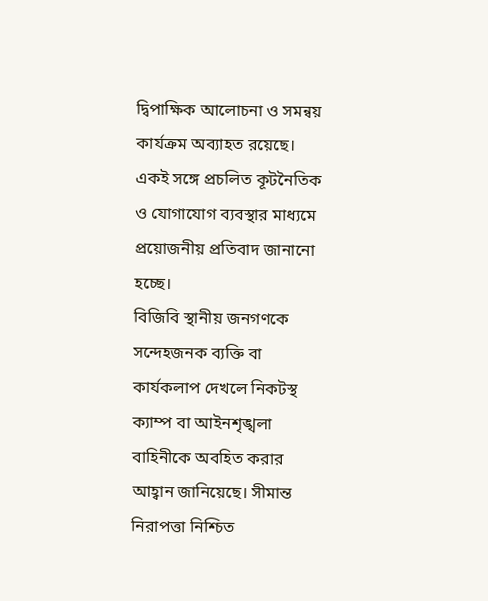দ্বিপাক্ষিক আলোচনা ও সমন্বয় কার্যক্রম অব্যাহত রয়েছে। একই সঙ্গে প্রচলিত কূটনৈতিক ও যোগাযোগ ব্যবস্থার মাধ্যমে প্রয়োজনীয় প্রতিবাদ জানানো হচ্ছে।
বিজিবি স্থানীয় জনগণকে সন্দেহজনক ব্যক্তি বা কার্যকলাপ দেখলে নিকটস্থ ক্যাম্প বা আইনশৃঙ্খলা বাহিনীকে অবহিত করার আহ্বান জানিয়েছে। সীমান্ত নিরাপত্তা নিশ্চিত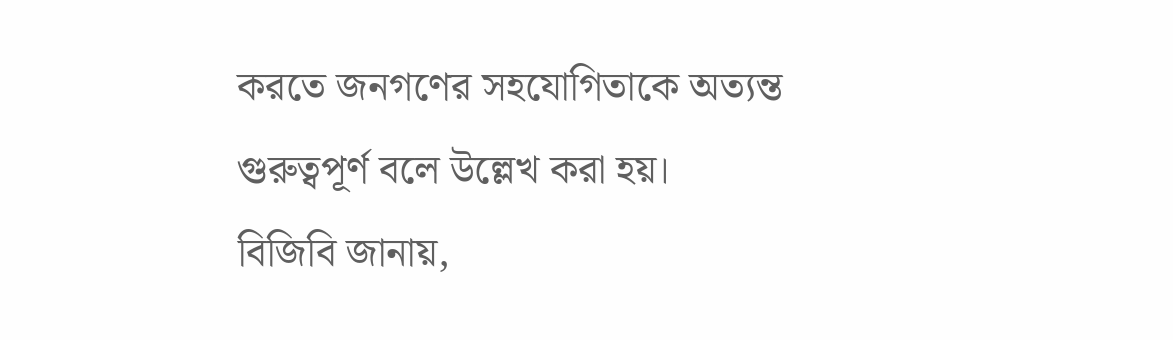করতে জনগণের সহযোগিতাকে অত্যন্ত গুরুত্বপূর্ণ বলে উল্লেখ করা হয়।
বিজিবি জানায়,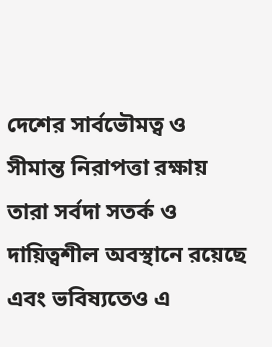দেশের সার্বভৌমত্ব ও সীমান্ত নিরাপত্তা রক্ষায় তারা সর্বদা সতর্ক ও দায়িত্বশীল অবস্থানে রয়েছে এবং ভবিষ্যতেও এ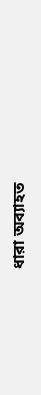ধারা অব্যাহত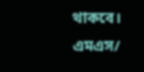থাকবে।
এমএস/